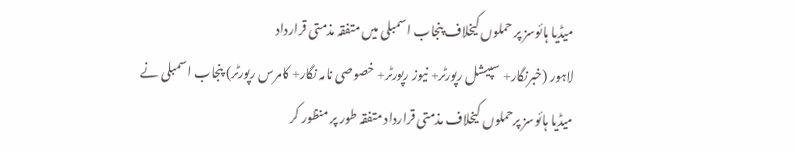میڈیا ہائوسز پر حملوں کیخلاف پنجاب اسمبلی میں متفقہ مذمتی قرارداد
لاہور (خبرنگار+ سپیشل رپورٹر+ نیوز رپورٹر+ خصوصی نامہ نگار+ کامرس رپورٹر) پنجاب اسمبلی نے میڈیا ہائوسز پرحملوں کیخلاف مذمتی قرارداد متفقہ طور پر منظور کر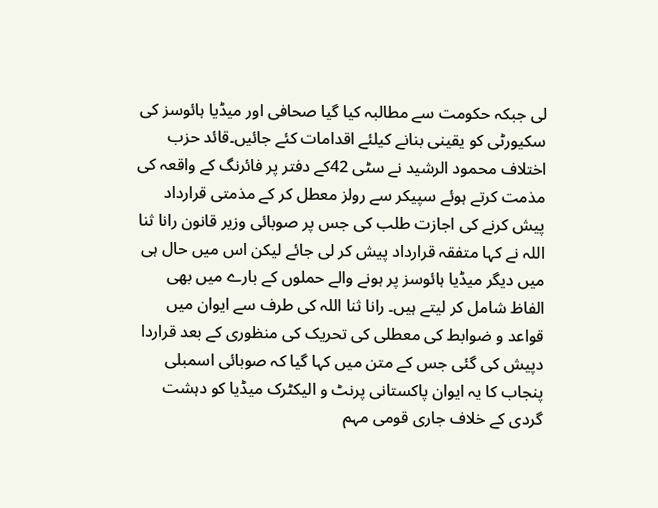لی جبکہ حکومت سے مطالبہ کیا گیا صحافی اور میڈیا ہائوسز کی سکیورٹی کو یقینی بنانے کیلئے اقدامات کئے جائیں۔قائد حزب اختلاف محمود الرشید نے سٹی 42کے دفتر پر فائرنگ کے واقعہ کی مذمت کرتے ہوئے سپیکر سے رولز معطل کر کے مذمتی قرارداد پیش کرنے کی اجازت طلب کی جس پر صوبائی وزیر قانون رانا ثنا اللہ نے کہا متفقہ قرارداد پیش کر لی جائے لیکن اس میں حال ہی میں دیگر میڈیا ہائوسز پر ہونے والے حملوں کے بارے میں بھی الفاظ شامل کر لیتے ہیں۔ رانا ثنا اللہ کی طرف سے ایوان میں قواعد و ضوابط کی معطلی کی تحریک کی منظوری کے بعد قراردا دپیش کی گئی جس کے متن میں کہا گیا کہ صوبائی اسمبلی پنجاب کا یہ ایوان پاکستانی پرنٹ و الیکٹرک میڈیا کو دہشت گردی کے خلاف جاری قومی مہم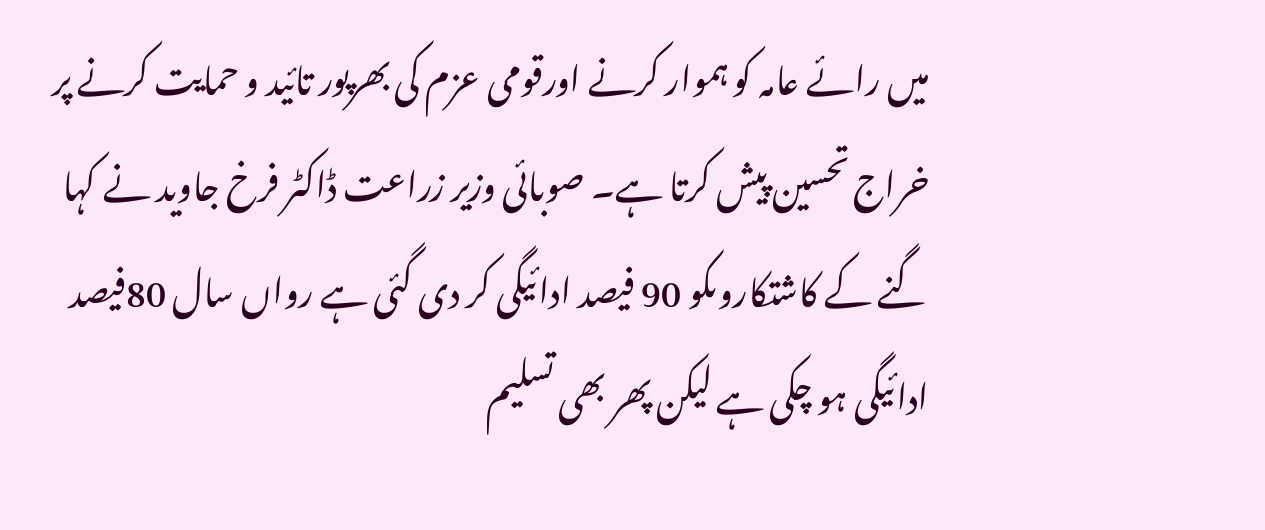میں رائے عامہ کو ہموار کرنے اورقومی عزم کی بھرپور تائید و حمایت کرنے پر خراج تحسین پیش کرتا ہے۔ صوبائی وزیر زراعت ڈاکٹر فرخ جاوید نے کہا گنے کے کاشتکاروںکو 90 فیصد ادائیگی کر دی گئی ہے رواں سال 80فیصد ادائیگی ہو چکی ہے لیکن پھر بھی تسلیم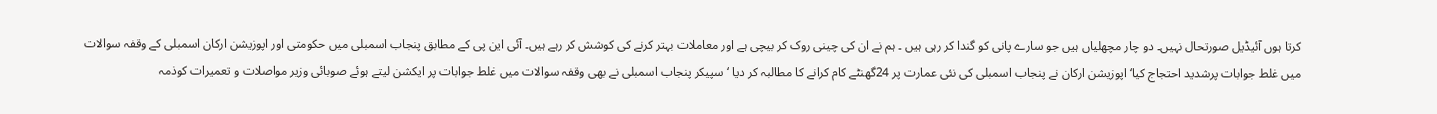کرتا ہوں آئیڈیل صورتحال نہیں۔ دو چار مچھلیاں ہیں جو سارے پانی کو گندا کر رہی ہیں ۔ ہم نے ان کی چینی روک کر بیچی ہے اور معاملات بہتر کرنے کی کوشش کر رہے ہیں۔ آئی این پی کے مطابق پنجاب اسمبلی میں حکومتی اور اپوزیشن ارکان اسمبلی کے وقفہ سوالات میں غلط جوابات پرشدید احتجاج کیا‘ اپوزیشن ارکان نے پنجاب اسمبلی کی نئی عمارت پر 24گھنٹے کام کرانے کا مطالبہ کر دیا ‘ سپیکر پنجاب اسمبلی نے بھی وقفہ سوالات میں غلط جوابات پر ایکشن لیتے ہوئے صوبائی وزیر مواصلات و تعمیرات کوذمہ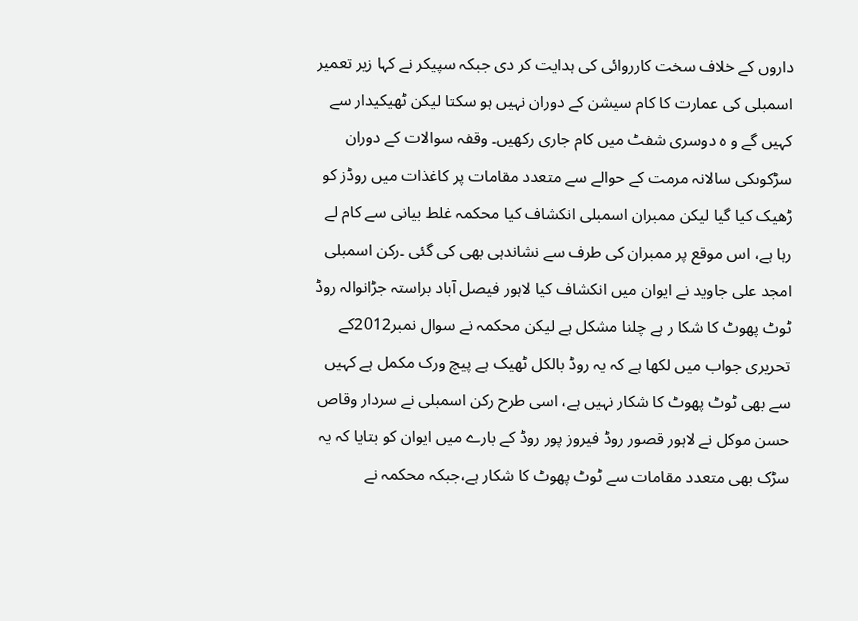داروں کے خلاف سخت کارروائی کی ہدایت کر دی جبکہ سپیکر نے کہا زیر تعمیر اسمبلی کی عمارت کا کام سیشن کے دوران نہیں ہو سکتا لیکن ٹھیکیدار سے کہیں گے و ہ دوسری شفٹ میں کام جاری رکھیں۔ وقفہ سوالات کے دوران سڑکوںکی سالانہ مرمت کے حوالے سے متعدد مقامات پر کاغذات میں روڈز کو ڑھیک کیا گیا لیکن ممبران اسمبلی انکشاف کیا محکمہ غلط بیانی سے کام لے رہا ہے، اس موقع پر ممبران کی طرف سے نشاندہی بھی کی گئی ۔رکن اسمبلی امجد علی جاوید نے ایوان میں انکشاف کیا لاہور فیصل آباد براستہ جڑانوالہ روڈ ٹوٹ پھوٹ کا شکا ر ہے چلنا مشکل ہے لیکن محکمہ نے سوال نمبر2012کے تحریری جواب میں لکھا ہے کہ یہ روڈ بالکل ٹھیک ہے پیچ ورک مکمل ہے کہیں سے بھی ٹوٹ پھوٹ کا شکار نہیں ہے، اسی طرح رکن اسمبلی نے سردار وقاص حسن موکل نے لاہور قصور روڈ فیروز پور روڈ کے بارے میں ایوان کو بتایا کہ یہ سڑک بھی متعدد مقامات سے ٹوٹ پھوٹ کا شکار ہے،جبکہ محکمہ نے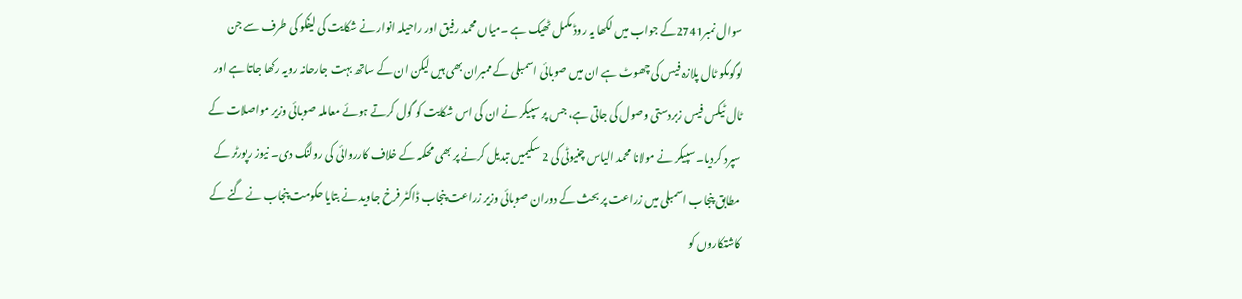سوال نمبر2741کے جواب میں لکھا یہ روڈ مکمل ٹھیک ہے ۔میاں محمد رفیق اور راحیلہ انوار نے شکایت کی لیفکو کی طرف سے جن لوگوںکو ٹال پلازہ فیس کی چھوٹ ہے ان میں صوبائی اسمبلی کے ممبران بھی ہیں لیکن ان کے ساتھ بہت جارحانہ رویہ رکھا جاتا ہے اور ٹال ٹیکس فیس زبردستی وصول کی جاتی ہے، جس پر سپیکر نے ان کی اس شکایت کو گول کرتے ہوئے معاملہ صوبائی وزیر مواصلات کے سپرد کردیا۔ سپیکر نے مولانا محمد الیاس چنیوٹی کی 2 سکیمیں تبدیل کرنے پر بھی محکمہ کے خلاف کارروائی کی رولنگ دی۔ نیوز رپورٹر کے مطابق پنجاب اسمبلی میں زراعت پر بحث کے دوران صوبائی وزیر زراعت پنجاب ڈاکٹر فرخ جاوید نے بتایا حکومت پنجاب نے گنے کے کاشتکاروں کو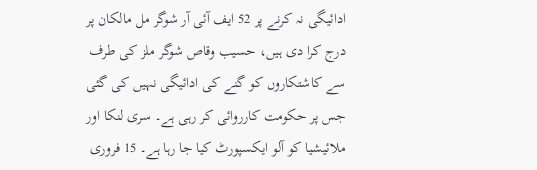ادائیگی نہ کرنے پر 52 ایف آئی آر شوگر مل مالکان پر درج کرا دی ہیں، حسیب وقاص شوگر ملز کی طرف سے کاشتکاروں کو گنے کی ادائیگی نہیں کی گئی جس پر حکومت کارروائی کر رہی ہے۔ سری لنکا اور ملائیشیا کو آلو ایکسپورٹ کیا جا رہا ہے۔ 15 فروری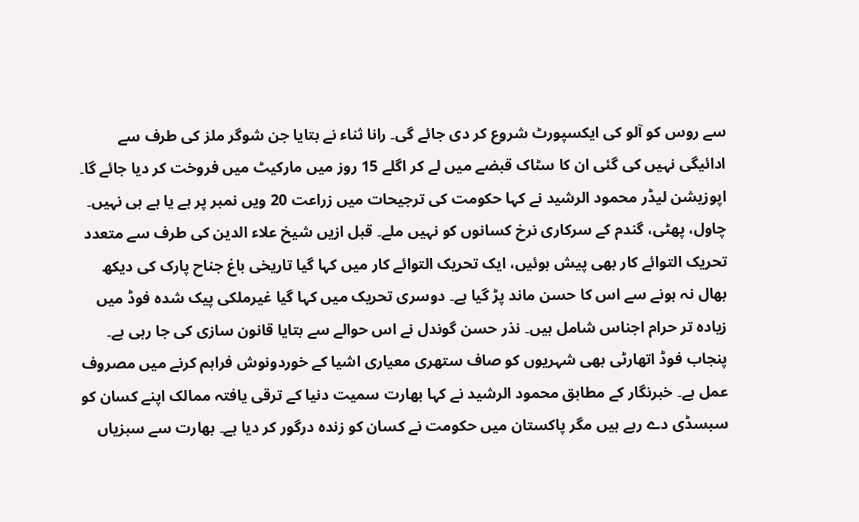سے روس کو آلو کی ایکسپورٹ شروع کر دی جائے گی۔ رانا ثناء نے بتایا جن شوگر ملز کی طرف سے ادائیگی نہیں کی گئی ان کا سٹاک قبضے میں لے کر اگلے 15 روز میں مارکیٹ میں فروخت کر دیا جائے گا۔ اپوزیشن لیڈر محمود الرشید نے کہا حکومت کی ترجیحات میں زراعت 20 ویں نمبر پر ہے یا ہے ہی نہیں۔ چاول، پھٹی، گندم کے سرکاری نرخ کسانوں کو نہیں ملے۔ قبل ازیں شیخ علاء الدین کی طرف سے متعدد تحریک التوائے کار بھی پیش ہوئیں، ایک تحریک التوائے کار میں کہا گیا تاریخی باغ جناح پارک کی دیکھ بھال نہ ہونے سے اس کا حسن ماند پڑ گیا ہے۔ دوسری تحریک میں کہا گیا غیرملکی پیک شدہ فوڈ میں زیادہ تر حرام اجناس شامل ہیں۔ نذر حسن گوندل نے اس حوالے سے بتایا قانون سازی کی جا رہی ہے۔ پنجاب فوڈ اتھارٹی بھی شہریوں کو صاف ستھری معیاری اشیا کے خوردونوش فراہم کرنے میں مصروف عمل ہے۔ خبرنگار کے مطابق محمود الرشید نے کہا بھارت سمیت دنیا کے ترقی یافتہ ممالک اپنے کسان کو سبسڈی دے رہے ہیں مگر پاکستان میں حکومت نے کسان کو زندہ درگور کر دیا ہے۔ بھارت سے سبزیاں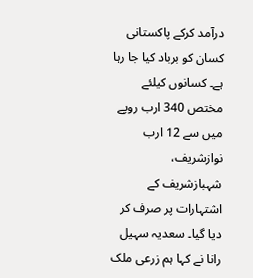درآمد کرکے پاکستانی کسان کو برباد کیا جا رہا ہے۔ کسانوں کیلئے مختص 340 ارب روپے میں سے 12 ارب نوازشریف، شہبازشریف کے اشتہارات پر صرف کر دیا گیا۔ سعدیہ سہیل رانا نے کہا ہم زرعی ملک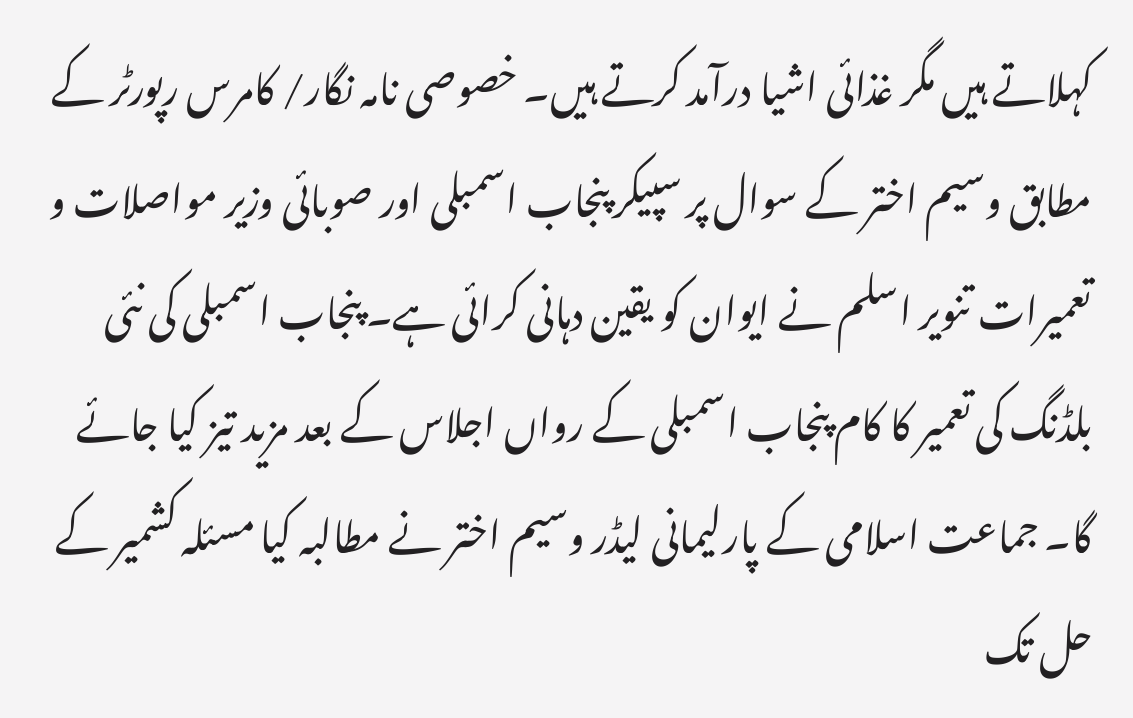کہلاتے ہیں مگر غذائی اشیا درآمد کرتے ہیں۔ خصوصی نامہ نگار/ کامرس رپورٹر کے مطابق وسیم اختر کے سوال پر سپیکر پنجاب اسمبلی اور صوبائی وزیر مواصلات و تعمیرات تنویر اسلم نے ایوان کو یقین دہانی کرائی ہے۔ پنجاب اسمبلی کی نئی بلڈنگ کی تعمیر کا کام پنجاب اسمبلی کے رواں اجلاس کے بعد مزید تیز کیا جائے گا۔ جماعت اسلامی کے پارلیمانی لیڈر وسیم اختر نے مطالبہ کیا مسئلہ کشمیر کے حل تک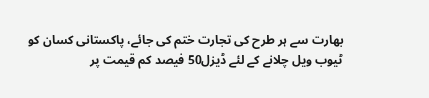بھارت سے ہر طرح کی تجارت ختم کی جائے، پاکستانی کسان کو ٹیوب ویل چلانے کے لئے ڈیزل50 فیصد کم قیمت پر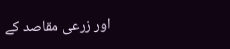اور زرعی مقاصد کے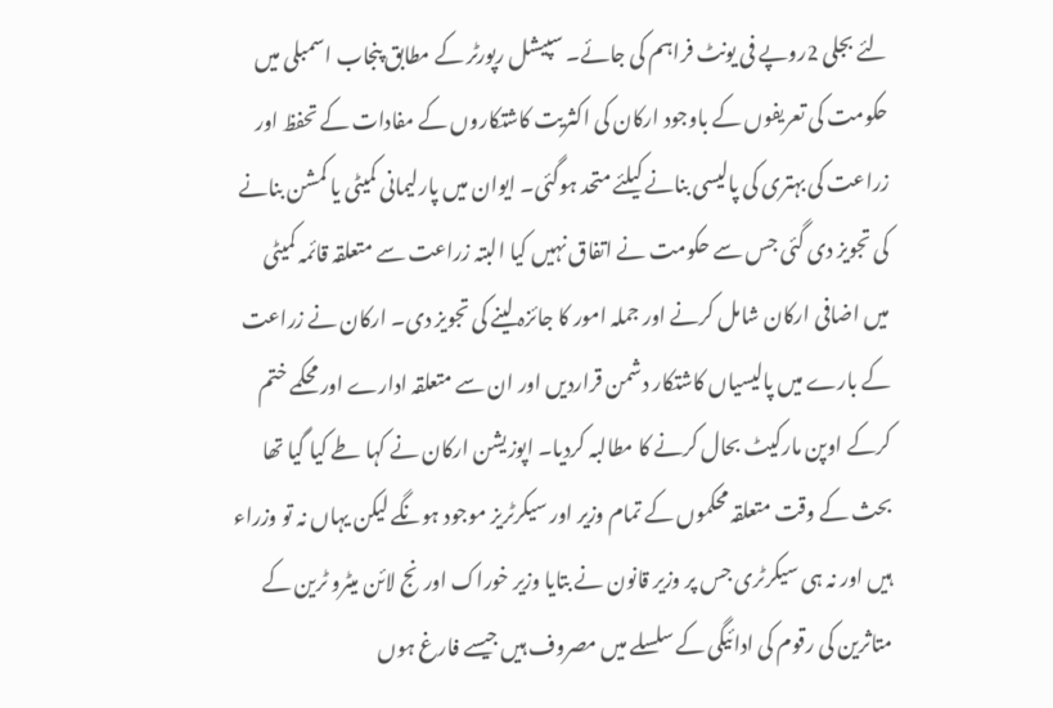لئے بجلی 2روپے فی یونٹ فراہم کی جائے۔ سپیشل رپورٹر کے مطابق پنجاب اسمبلی میں حکومت کی تعریفوں کے باوجود ارکان کی اکثریت کاشتکاروں کے مفادات کے تحفظ اور زراعت کی بہتری کی پالیسی بنانے کیلئے متحد ہوگئی۔ ایوان میں پارلیمانی کمیٹی یا کمشن بنانے کی تجویز دی گئی جس سے حکومت نے اتفاق نہیں کیا البتہ زراعت سے متعلقہ قائمہ کمیٹی میں اضافی ارکان شامل کرنے اور جملہ امور کا جائزہ لینے کی تجویز دی۔ ارکان نے زراعت کے بارے میں پالیسیاں کاشتکار دشمن قراردیں اور ان سے متعلقہ ادارے اور محکمے ختم کرکے اوپن مارکیٹ بحال کرنے کا مطالبہ کردیا۔ اپوزیشن ارکان نے کہا طے کیا گیا تھا بحث کے وقت متعلقہ محکموں کے تمام وزیر اور سیکرٹریز موجود ہونگے لیکن یہاں نہ تو وزراء ہیں اور نہ ہی سیکرٹری جس پر وزیر قانون نے بتایا وزیر خوراک اورنج لائن میٹرو ٹرین کے متاثرین کی رقوم کی ادائیگی کے سلسلے میں مصروف ہیں جیسے فارغ ہوں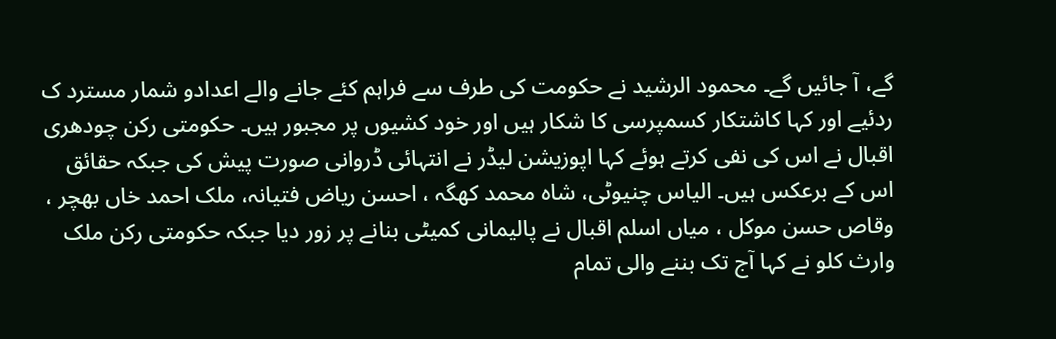گے، آ جائیں گے۔ محمود الرشید نے حکومت کی طرف سے فراہم کئے جانے والے اعدادو شمار مسترد ک ردئیے اور کہا کاشتکار کسمپرسی کا شکار ہیں اور خود کشیوں پر مجبور ہیں۔ حکومتی رکن چودھری اقبال نے اس کی نفی کرتے ہوئے کہا اپوزیشن لیڈر نے انتہائی ڈروانی صورت پیش کی جبکہ حقائق اس کے برعکس ہیں۔ الیاس چنیوٹی، شاہ محمد کھگہ ، احسن ریاض فتیانہ، ملک احمد خاں بھچر ، وقاص حسن موکل ، میاں اسلم اقبال نے پالیمانی کمیٹی بنانے پر زور دیا جبکہ حکومتی رکن ملک وارث کلو نے کہا آج تک بننے والی تمام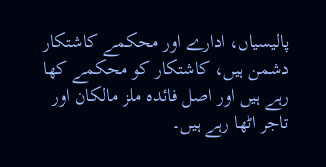پالیسیاں، ادارے اور محکمے کاشتکار دشمن ہیں، کاشتکار کو محکمے کھا رہے ہیں اور اصل فائدہ ملز مالکان اور تاجر اٹھا رہے ہیں۔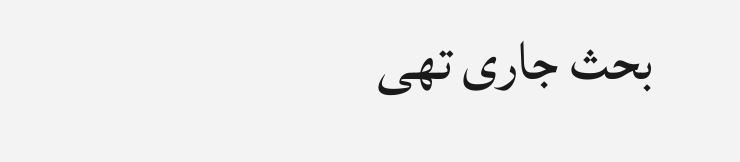بحث جاری تھی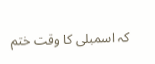کہ اسمبلی کا وقت ختم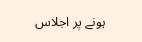ہونے پر اجلاس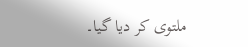ملتوی کر دیا گیا۔